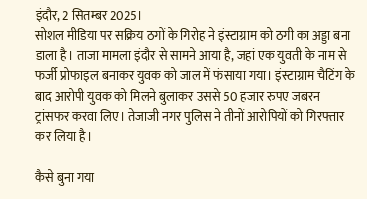इंदौर, 2 सितम्बर 2025।
सोशल मीडिया पर सक्रिय ठगों के गिरोह ने इंस्टाग्राम को ठगी का अड्डा बना डाला है। ताजा मामला इंदौर से सामने आया है, जहां एक युवती के नाम से फर्जी प्रोफाइल बनाकर युवक को जाल में फंसाया गया। इंस्टाग्राम चैटिंग के बाद आरोपी युवक को मिलने बुलाकर उससे 50 हजार रुपए जबरन ट्रांसफर करवा लिए। तेजाजी नगर पुलिस ने तीनों आरोपियों को गिरफ्तार कर लिया है।

कैसे बुना गया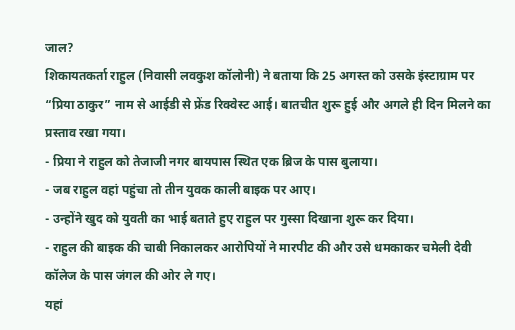जाल?
शिकायतकर्ता राहुल (निवासी लवकुश कॉलोनी) ने बताया कि 25 अगस्त को उसके इंस्टाग्राम पर “प्रिया ठाकुर” नाम से आईडी से फ्रेंड रिक्वेस्ट आई। बातचीत शुरू हुई और अगले ही दिन मिलने का प्रस्ताव रखा गया।
- प्रिया ने राहुल को तेजाजी नगर बायपास स्थित एक ब्रिज के पास बुलाया।
- जब राहुल वहां पहुंचा तो तीन युवक काली बाइक पर आए।
- उन्होंने खुद को युवती का भाई बताते हुए राहुल पर गुस्सा दिखाना शुरू कर दिया।
- राहुल की बाइक की चाबी निकालकर आरोपियों ने मारपीट की और उसे धमकाकर चमेली देवी कॉलेज के पास जंगल की ओर ले गए।
यहां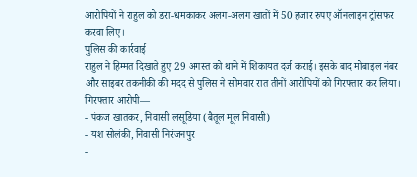आरोपियों ने राहुल को डरा-धमकाकर अलग-अलग खातों में 50 हजार रुपए ऑनलाइन ट्रांसफर करवा लिए।
पुलिस की कार्रवाई
राहुल ने हिम्मत दिखाते हुए 29 अगस्त को थाने में शिकायत दर्ज कराई। इसके बाद मोबाइल नंबर और साइबर तकनीकी की मदद से पुलिस ने सोमवार रात तीनों आरोपियों को गिरफ्तार कर लिया।
गिरफ्तार आरोपी—
- पंकज खातकर, निवासी लसूडिया (बैतूल मूल निवासी)
- यश सोलंकी, निवासी निरंजनपुर
-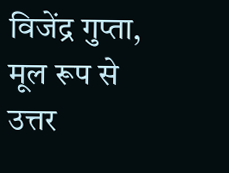विजेंद्र गुप्ता, मूल रूप से उत्तर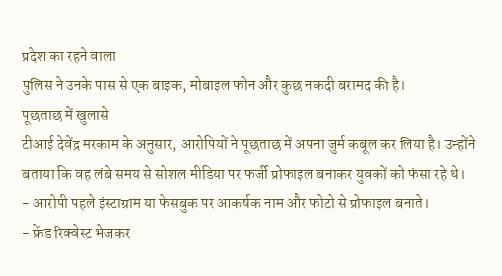प्रदेश का रहने वाला
पुलिस ने उनके पास से एक बाइक, मोबाइल फोन और कुछ नकदी बरामद की है।
पूछताछ में खुलासे
टीआई देवेंद्र मरकाम के अनुसार, आरोपियों ने पूछताछ में अपना जुर्म कबूल कर लिया है। उन्होंने बताया कि वह लंबे समय से सोशल मीडिया पर फर्जी प्रोफाइल बनाकर युवकों को फंसा रहे थे।
- आरोपी पहले इंस्टाग्राम या फेसबुक पर आकर्षक नाम और फोटो से प्रोफाइल बनाते।
- फ्रेंड रिक्वेस्ट भेजकर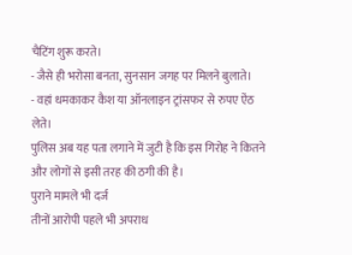चैटिंग शुरू करते।
- जैसे ही भरोसा बनता, सुनसान जगह पर मिलने बुलाते।
- वहां धमकाकर कैश या ऑनलाइन ट्रांसफर से रुपए ऐंठ लेते।
पुलिस अब यह पता लगाने में जुटी है कि इस गिरोह ने कितने और लोगों से इसी तरह की ठगी की है।
पुराने मामले भी दर्ज
तीनों आरोपी पहले भी अपराध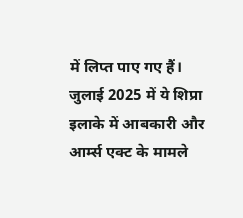में लिप्त पाए गए हैं। जुलाई 2025 में ये शिप्रा इलाके में आबकारी और आर्म्स एक्ट के मामले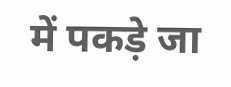में पकड़े जा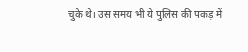चुके थे। उस समय भी ये पुलिस की पकड़ में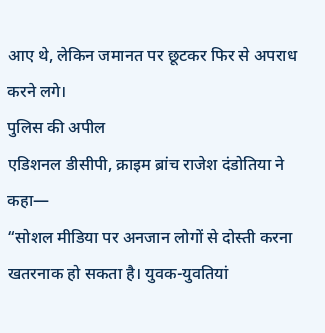आए थे, लेकिन जमानत पर छूटकर फिर से अपराध करने लगे।
पुलिस की अपील
एडिशनल डीसीपी, क्राइम ब्रांच राजेश दंडोतिया ने कहा—
“सोशल मीडिया पर अनजान लोगों से दोस्ती करना खतरनाक हो सकता है। युवक-युवतियां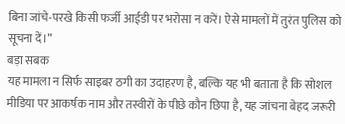बिना जांचे-परखे किसी फर्जी आईडी पर भरोसा न करें। ऐसे मामलों में तुरंत पुलिस को सूचना दें।”
बड़ा सबक
यह मामला न सिर्फ साइबर ठगी का उदाहरण है, बल्कि यह भी बताता है कि सोशल मीडिया पर आकर्षक नाम और तस्वीरों के पीछे कौन छिपा है, यह जांचना बेहद जरूरी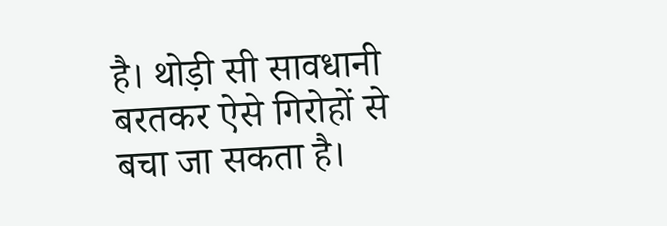है। थोड़ी सी सावधानी बरतकर ऐसे गिरोहों से बचा जा सकता है।